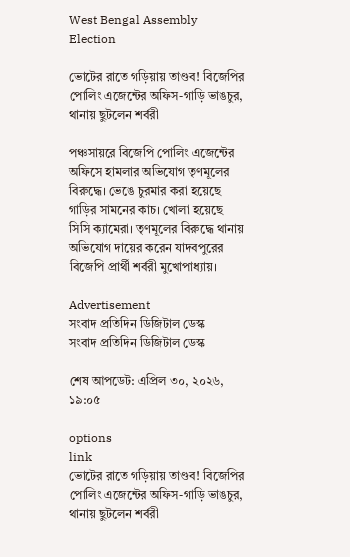West Bengal Assembly Election

ভোটের রাতে গড়িয়ায় তাণ্ডব! বিজেপির পোলিং এজেন্টের অফিস-গাড়ি ভাঙচুর, থানায় ছুটলেন শর্বরী

পঞ্চসায়রে বিজেপি পোলিং এজেন্টের অফিসে হামলার অভিযোগ তৃণমূলের বিরুদ্ধে। ভেঙে চুরমার করা হয়েছে গাড়ির সামনের কাচ। খোলা হয়েছে সিসি ক্যামেরা। তৃণমূলের বিরুদ্ধে থানায় অভিযোগ দায়ের করেন যাদবপুরের বিজেপি প্রার্থী শর্বরী মুখোপাধ্যায়।

Advertisement
সংবাদ প্রতিদিন ডিজিটাল ডেস্ক
সংবাদ প্রতিদিন ডিজিটাল ডেস্ক

শেষ আপডেট: এপ্রিল ৩০, ২০২৬, ১৯:০৫

options
link
ভোটের রাতে গড়িয়ায় তাণ্ডব! বিজেপির পোলিং এজেন্টের অফিস-গাড়ি ভাঙচুর, থানায় ছুটলেন শর্বরী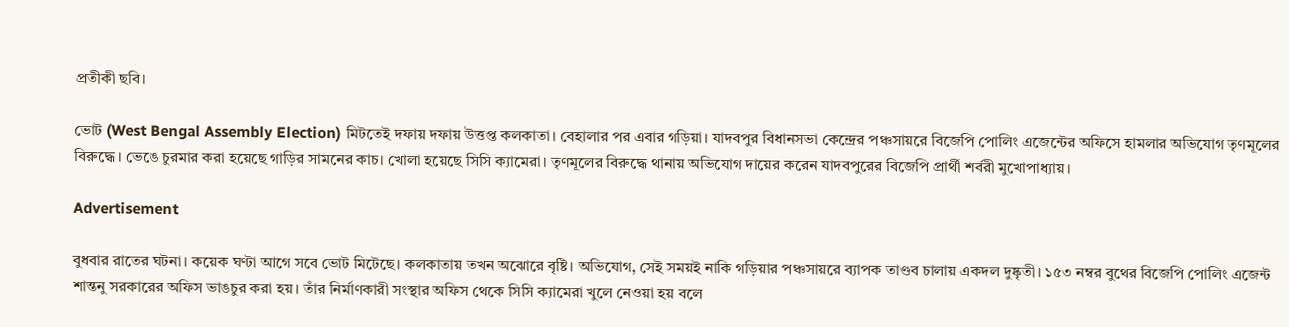প্রতীকী ছবি।

ভোট (West Bengal Assembly Election) মিটতেই দফায় দফায় উত্তপ্ত কলকাতা। বেহালার পর এবার গড়িয়া। যাদবপুর বিধানসভা কেন্দ্রের পঞ্চসায়রে বিজেপি পোলিং এজেন্টের অফিসে হামলার অভিযোগ তৃণমূলের বিরুদ্ধে। ভেঙে চুরমার করা হয়েছে গাড়ির সামনের কাচ। খোলা হয়েছে সিসি ক্যামেরা। তৃণমূলের বিরুদ্ধে থানায় অভিযোগ দায়ের করেন যাদবপুরের বিজেপি প্রার্থী শর্বরী মুখোপাধ্যায়।

Advertisement

বুধবার রাতের ঘটনা। কয়েক ঘণ্টা আগে সবে ভোট মিটেছে। কলকাতায় তখন অঝোরে বৃষ্টি। অভিযোগ, সেই সময়ই নাকি গড়িয়ার পঞ্চসায়রে ব্যাপক তাণ্ডব চালায় একদল দুষ্কৃতী। ১৫৩ নম্বর বুথের বিজেপি পোলিং এজেন্ট শান্তনু সরকারের অফিস ভাঙচুর করা হয়। তাঁর নির্মাণকারী সংস্থার অফিস থেকে সিসি ক্যামেরা খুলে নেওয়া হয় বলে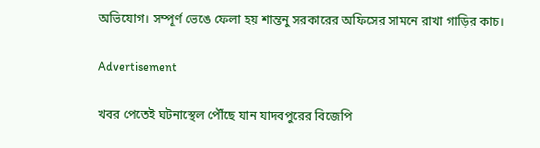অভিযোগ। সম্পূর্ণ ভেঙে ফেলা হয় শান্তনু সরকারের অফিসের সামনে রাখা গাড়ির কাচ।

Advertisement

খবর পেতেই ঘটনাস্থেল পৌঁছে যান যাদবপুরের বিজেপি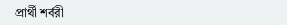প্রার্থী শর্বরী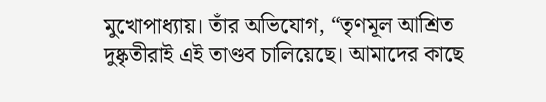মুখোপাধ্যায়। তাঁর অভিযোগ, “তৃণমূল আশ্রিত দুষ্কৃতীরাই এই তাণ্ডব চালিয়েছে। আমাদের কাছে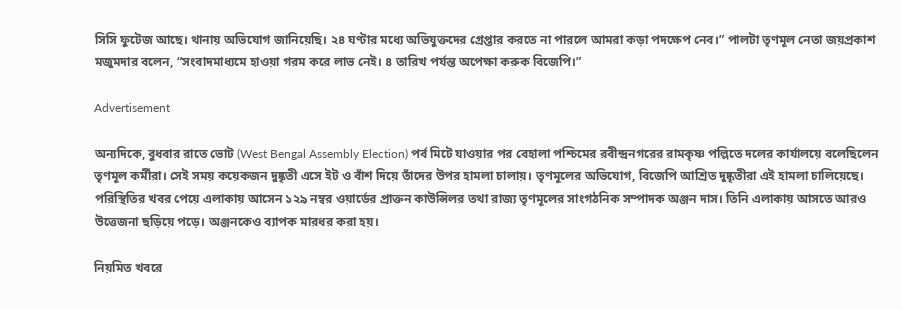সিসি ফুটেজ আছে। থানায় অভিযোগ জানিয়েছি। ২৪ ঘণ্টার মধ্যে অভিযুক্তদের গ্রেপ্তার করতে না পারলে আমরা কড়া পদক্ষেপ নেব।” পালটা তৃণমূল নেতা জয়প্রকাশ মজুমদার বলেন, “সংবাদমাধ্যমে হাওয়া গরম করে লাভ নেই। ৪ তারিখ পর্যন্ত অপেক্ষা করুক বিজেপি।”

Advertisement

অন্যদিকে, বুধবার রাতে ভোট (West Bengal Assembly Election) পর্ব মিটে যাওয়ার পর বেহালা পশ্চিমের রবীন্দ্রনগরের রামকৃষ্ণ পল্লিতে দলের কার্যালয়ে বলেছিলেন তৃণমূল কর্মীরা। সেই সময় কয়েকজন দুষ্কৃতী এসে ইট ও বাঁশ দিয়ে তাঁদের উপর হামলা চালায়। তৃণমূলের অভিযোগ, বিজেপি আশ্রিত দুষ্কৃতীরা এই হামলা চালিয়েছে। পরিস্থিতির খবর পেয়ে এলাকায় আসেন ১২৯ নম্বর ওয়ার্ডের প্রাক্তন কাউন্সিলর তথা রাজ্য তৃণমূলের সাংগঠনিক সম্পাদক অঞ্জন দাস। তিনি এলাকায় আসতে আরও উত্তেজনা ছড়িয়ে পড়ে। অঞ্জনকেও ব্যাপক মারধর করা হয়।

নিয়মিত খবরে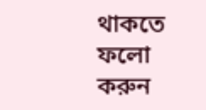থাকতে ফলো করুন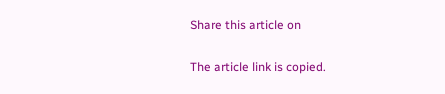Share this article on

The article link is copied.